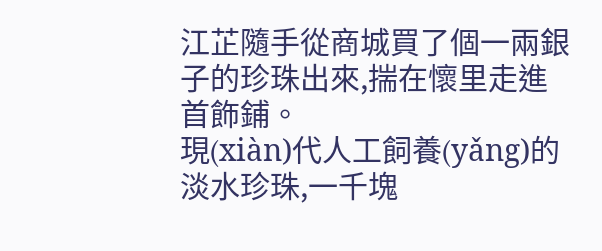江芷隨手從商城買了個一兩銀子的珍珠出來,揣在懷里走進首飾鋪。
現(xiàn)代人工飼養(yǎng)的淡水珍珠,一千塊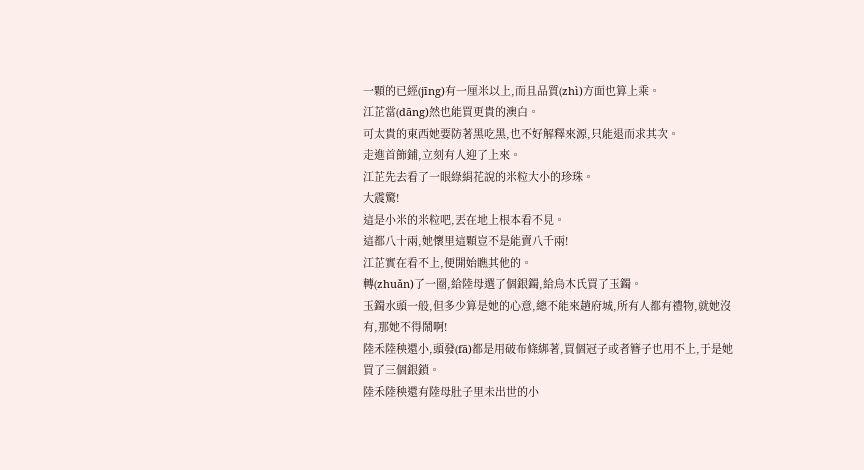一顆的已經(jīng)有一厘米以上,而且品質(zhì)方面也算上乘。
江芷當(dāng)然也能買更貴的澳白。
可太貴的東西她要防著黑吃黑,也不好解釋來源,只能退而求其次。
走進首飾鋪,立刻有人迎了上來。
江芷先去看了一眼綠絹花說的米粒大小的珍珠。
大震驚!
這是小米的米粒吧,丟在地上根本看不見。
這都八十兩,她懷里這顆豈不是能賣八千兩!
江芷實在看不上,便開始瞧其他的。
轉(zhuǎn)了一圈,給陸母選了個銀鐲,給烏木氏買了玉鐲。
玉鐲水頭一般,但多少算是她的心意,總不能來趟府城,所有人都有禮物,就她沒有,那她不得鬧啊!
陸禾陸秧還小,頭發(fā)都是用破布條綁著,買個冠子或者簪子也用不上,于是她買了三個銀鎖。
陸禾陸秧還有陸母肚子里未出世的小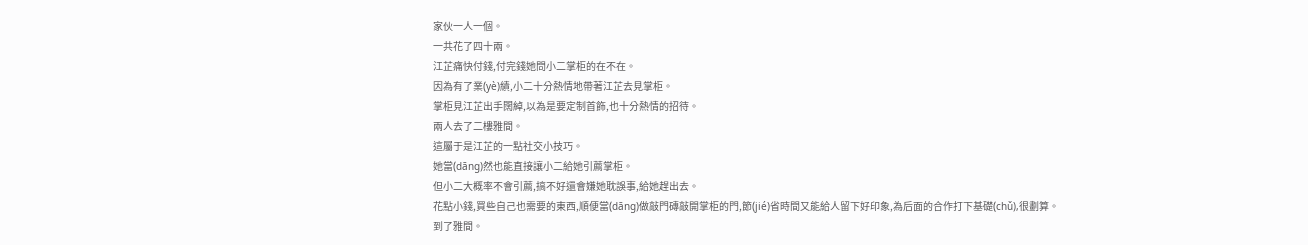家伙一人一個。
一共花了四十兩。
江芷痛快付錢,付完錢她問小二掌柜的在不在。
因為有了業(yè)績,小二十分熱情地帶著江芷去見掌柜。
掌柜見江芷出手闊綽,以為是要定制首飾,也十分熱情的招待。
兩人去了二樓雅間。
這屬于是江芷的一點社交小技巧。
她當(dāng)然也能直接讓小二給她引薦掌柜。
但小二大概率不會引薦,搞不好還會嫌她耽誤事,給她趕出去。
花點小錢,買些自己也需要的東西,順便當(dāng)做敲門磚敲開掌柜的門,節(jié)省時間又能給人留下好印象,為后面的合作打下基礎(chǔ),很劃算。
到了雅間。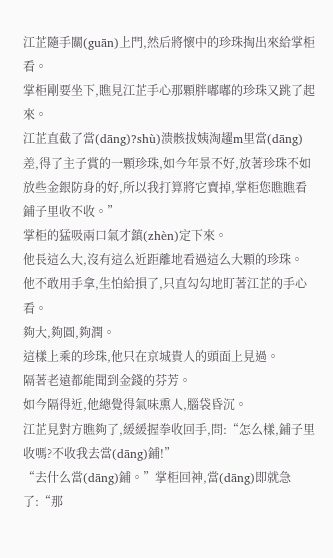江芷隨手關(guān)上門,然后將懷中的珍珠掏出來給掌柜看。
掌柜剛要坐下,瞧見江芷手心那顆胖嘟嘟的珍珠又跳了起來。
江芷直截了當(dāng)?shù)溃骸拔姨淘趯m里當(dāng)差,得了主子賞的一顆珍珠,如今年景不好,放著珍珠不如放些金銀防身的好,所以我打算將它賣掉,掌柜您瞧瞧看鋪子里收不收。”
掌柜的猛吸兩口氣才鎮(zhèn)定下來。
他長這么大,沒有這么近距離地看過這么大顆的珍珠。
他不敢用手拿,生怕給損了,只直勾勾地盯著江芷的手心看。
夠大,夠圓,夠潤。
這樣上乘的珍珠,他只在京城貴人的頭面上見過。
隔著老遠都能聞到金錢的芬芳。
如今隔得近,他總覺得氣味熏人,腦袋昏沉。
江芷見對方瞧夠了,緩緩握拳收回手,問:“怎么樣,鋪子里收嗎?不收我去當(dāng)鋪!”
“去什么當(dāng)鋪。”掌柜回神,當(dāng)即就急了:“那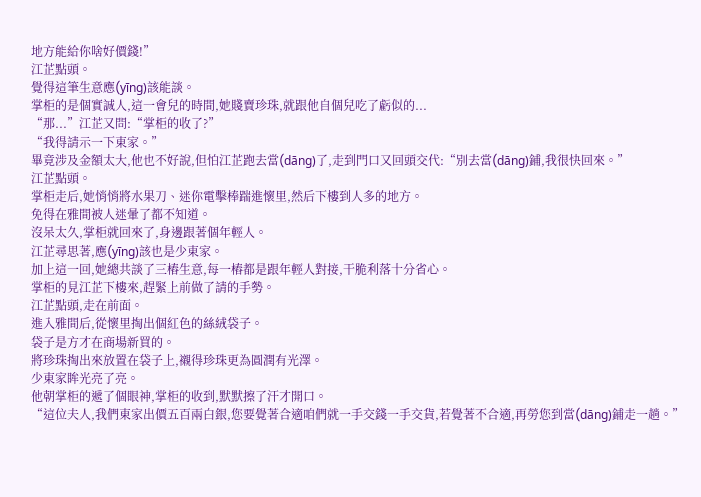地方能給你啥好價錢!”
江芷點頭。
覺得這筆生意應(yīng)該能談。
掌柜的是個實誠人,這一會兒的時間,她賤賣珍珠,就跟他自個兒吃了虧似的...
“那...”江芷又問:“掌柜的收了?”
“我得請示一下東家。”
畢竟涉及金額太大,他也不好說,但怕江芷跑去當(dāng)了,走到門口又回頭交代:“別去當(dāng)鋪,我很快回來。”
江芷點頭。
掌柜走后,她悄悄將水果刀、迷你電擊棒踹進懷里,然后下樓到人多的地方。
免得在雅間被人迷暈了都不知道。
沒呆太久,掌柜就回來了,身邊跟著個年輕人。
江芷尋思著,應(yīng)該也是少東家。
加上這一回,她總共談了三樁生意,每一樁都是跟年輕人對接,干脆利落十分省心。
掌柜的見江芷下樓來,趕緊上前做了請的手勢。
江芷點頭,走在前面。
進入雅間后,從懷里掏出個紅色的絲絨袋子。
袋子是方才在商場新買的。
將珍珠掏出來放置在袋子上,襯得珍珠更為圓潤有光澤。
少東家眸光亮了亮。
他朝掌柜的遞了個眼神,掌柜的收到,默默擦了汗才開口。
“這位夫人,我們東家出價五百兩白銀,您要覺著合適咱們就一手交錢一手交貨,若覺著不合適,再勞您到當(dāng)鋪走一趟。”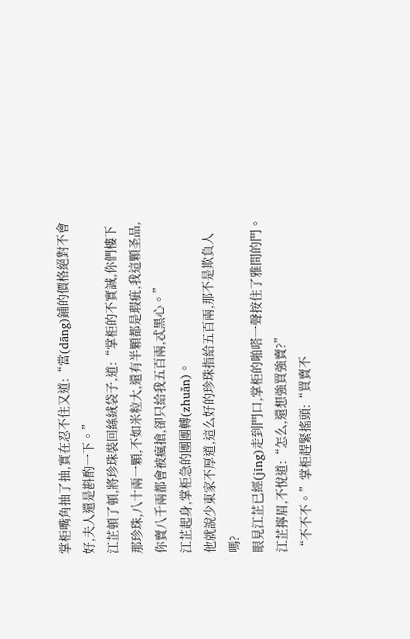掌柜嘴角抽了抽,實在忍不住又道:“當(dāng)鋪的價格絕對不會好,夫人還是斟酌一下。”
江芷頓了頓,將珍珠裝回絲絨袋子,道:“掌柜的不實誠,你們樓下那珍珠,八十兩一顆,不如米粒大,還有半顆都是瑕疵,我這顆圣品,你賣八千兩都會被瘋搶,卻只給我五百兩,忒黑心。”
江芷起身,掌柜急的團團轉(zhuǎn)。
他就說少東家不厚道,這么好的珍珠指給五百兩,那不是欺負人嗎?
眼見江芷已經(jīng)走到門口,掌柜的啪嗒一聲按住了雅間的門。
江芷擰眉,不悅道:“怎么,還想強買強賣?”
“不不不。”掌柜趕緊搖頭:“買賣不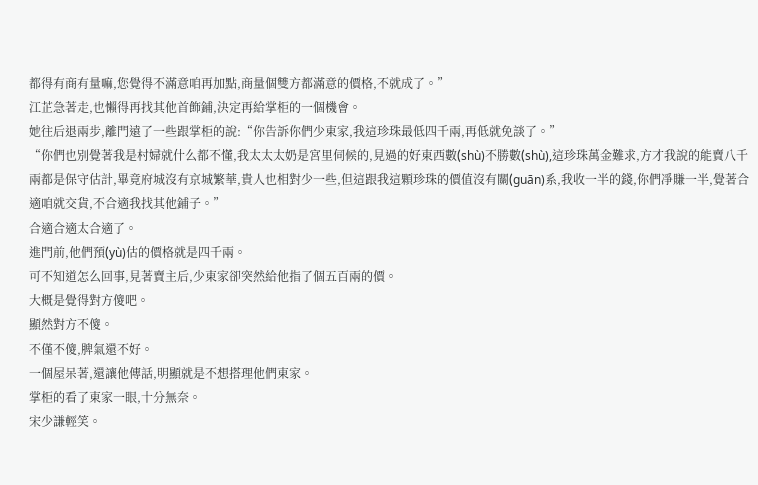都得有商有量嘛,您覺得不滿意咱再加點,商量個雙方都滿意的價格,不就成了。”
江芷急著走,也懶得再找其他首飾鋪,決定再給掌柜的一個機會。
她往后退兩步,離門遠了一些跟掌柜的說:“你告訴你們少東家,我這珍珠最低四千兩,再低就免談了。”
“你們也別覺著我是村婦就什么都不懂,我太太太奶是宮里伺候的,見過的好東西數(shù)不勝數(shù),這珍珠萬金難求,方才我說的能賣八千兩都是保守估計,畢竟府城沒有京城繁華,貴人也相對少一些,但這跟我這顆珍珠的價值沒有關(guān)系,我收一半的錢,你們凈賺一半,覺著合適咱就交貨,不合適我找其他鋪子。”
合適合適太合適了。
進門前,他們預(yù)估的價格就是四千兩。
可不知道怎么回事,見著賣主后,少東家卻突然給他指了個五百兩的價。
大概是覺得對方傻吧。
顯然對方不傻。
不僅不傻,脾氣還不好。
一個屋呆著,還讓他傳話,明顯就是不想搭理他們東家。
掌柜的看了東家一眼,十分無奈。
宋少謙輕笑。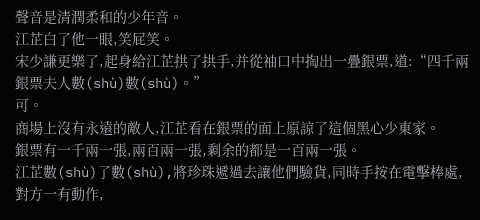聲音是清潤柔和的少年音。
江芷白了他一眼,笑屁笑。
宋少謙更樂了,起身給江芷拱了拱手,并從袖口中掏出一疊銀票,道:“四千兩銀票夫人數(shù)數(shù)。”
可。
商場上沒有永遠的敵人,江芷看在銀票的面上原諒了這個黑心少東家。
銀票有一千兩一張,兩百兩一張,剩余的都是一百兩一張。
江芷數(shù)了數(shù),將珍珠遞過去讓他們驗貨,同時手按在電擊棒處,對方一有動作,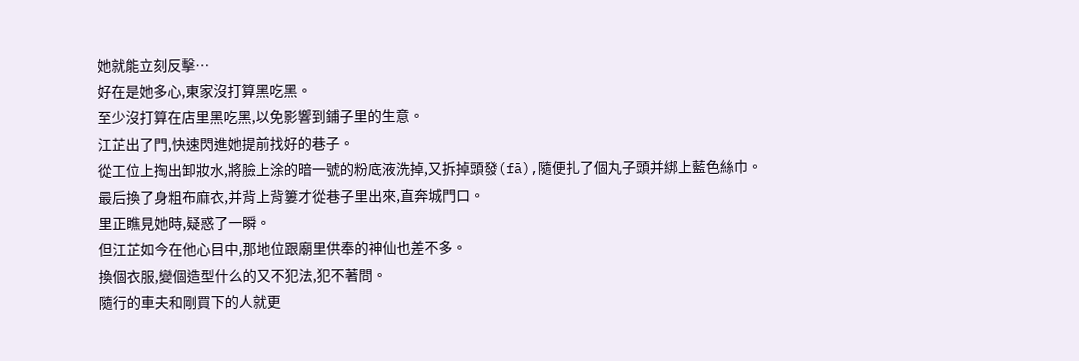她就能立刻反擊…
好在是她多心,東家沒打算黑吃黑。
至少沒打算在店里黑吃黑,以免影響到鋪子里的生意。
江芷出了門,快速閃進她提前找好的巷子。
從工位上掏出卸妝水,將臉上涂的暗一號的粉底液洗掉,又拆掉頭發(fā),隨便扎了個丸子頭并綁上藍色絲巾。
最后換了身粗布麻衣,并背上背簍才從巷子里出來,直奔城門口。
里正瞧見她時,疑惑了一瞬。
但江芷如今在他心目中,那地位跟廟里供奉的神仙也差不多。
換個衣服,變個造型什么的又不犯法,犯不著問。
隨行的車夫和剛買下的人就更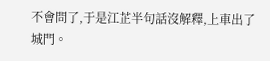不會問了,于是江芷半句話沒解釋,上車出了城門。